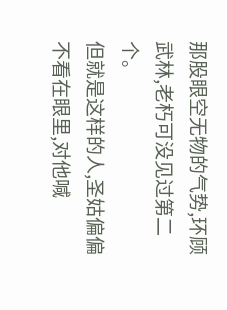那股眼空无物的气势,环顾武林,老朽可没见过第二个。
但就是这样的人,圣姑偏偏不看在眼里,对他喊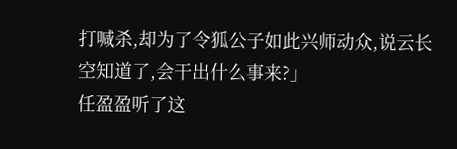打喊杀,却为了令狐公子如此兴师动众,说云长空知道了,会干出什么事来?」
任盈盈听了这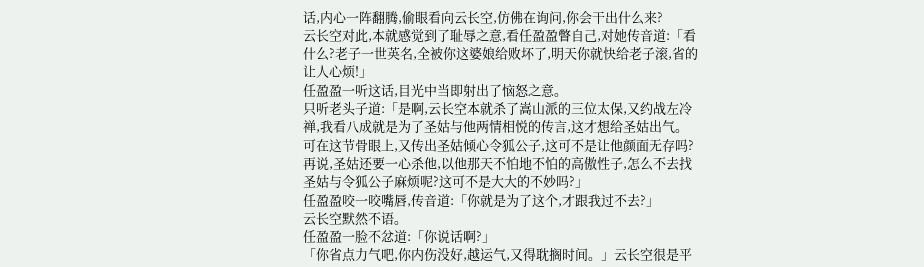话,内心一阵翻腾,偷眼看向云长空,仿佛在询问,你会干出什么来?
云长空对此,本就感觉到了耻辱之意,看任盈盈瞥自己,对她传音道:「看什么?老子一世英名,全被你这婆娘给败坏了,明天你就快给老子滚,省的让人心烦!」
任盈盈一听这话,目光中当即射出了恼怒之意。
只听老头子道:「是啊,云长空本就杀了嵩山派的三位太保,又约战左冷禅,我看八成就是为了圣姑与他两情相悦的传言,这才想给圣姑出气。
可在这节骨眼上,又传出圣姑倾心令狐公子,这可不是让他颜面无存吗?
再说,圣姑还要一心杀他,以他那天不怕地不怕的高傲性子,怎么不去找圣姑与令狐公子麻烦呢?这可不是大大的不妙吗?」
任盈盈咬一咬嘴唇,传音道:「你就是为了这个,才跟我过不去?」
云长空默然不语。
任盈盈一脸不忿道:「你说话啊?」
「你省点力气吧,你内伤没好,越运气,又得耽搁时间。」云长空很是平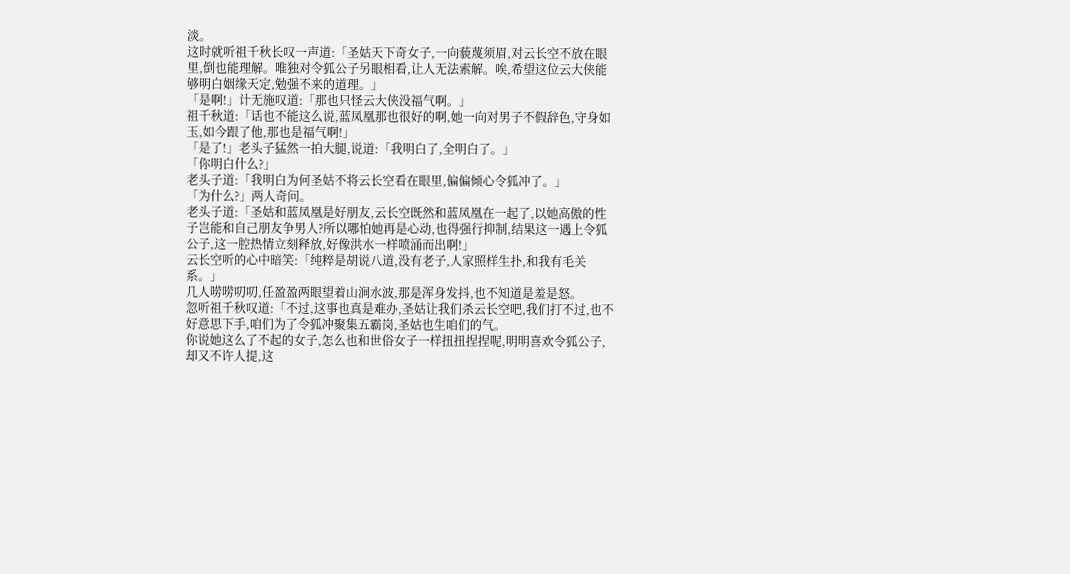淡。
这时就听祖千秋长叹一声道:「圣姑天下奇女子,一向藐蔑须眉,对云长空不放在眼里,倒也能理解。唯独对令狐公子另眼相看,让人无法索解。唉,希望这位云大侠能够明白姻缘天定,勉强不来的道理。」
「是啊!」计无施叹道:「那也只怪云大侠没福气啊。」
祖千秋道:「话也不能这么说,蓝凤凰那也很好的啊,她一向对男子不假辞色,守身如玉,如今跟了他,那也是福气啊!」
「是了!」老头子猛然一拍大腿,说道:「我明白了,全明白了。」
「你明白什么?」
老头子道:「我明白为何圣姑不将云长空看在眼里,偏偏倾心令狐冲了。」
「为什么?」两人奇问。
老头子道:「圣姑和蓝凤凰是好朋友,云长空既然和蓝凤凰在一起了,以她高傲的性子岂能和自己朋友争男人?所以哪怕她再是心动,也得强行抑制,结果这一遇上令狐公子,这一腔热情立刻释放,好像洪水一样喷涌而出啊!」
云长空听的心中暗笑:「纯粹是胡说八道,没有老子,人家照样生扑,和我有毛关系。」
几人唠唠叨叨,任盈盈两眼望着山涧水波,那是浑身发抖,也不知道是羞是怒。
忽听祖千秋叹道:「不过,这事也真是难办,圣姑让我们杀云长空吧,我们打不过,也不好意思下手,咱们为了令狐冲聚集五霸岗,圣姑也生咱们的气。
你说她这么了不起的女子,怎么也和世俗女子一样扭扭捏捏呢,明明喜欢令狐公子,却又不许人提,这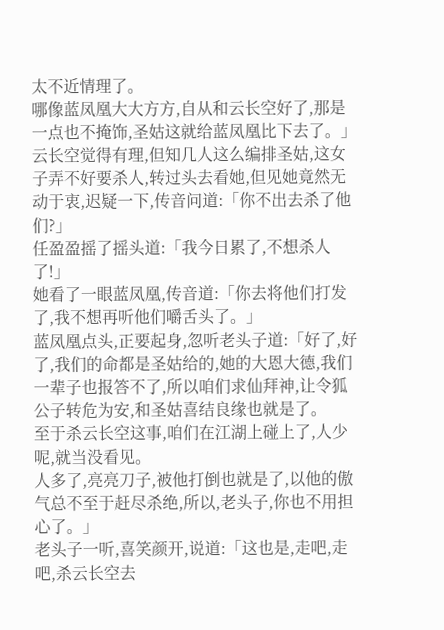太不近情理了。
哪像蓝凤凰大大方方,自从和云长空好了,那是一点也不掩饰,圣姑这就给蓝凤凰比下去了。」
云长空觉得有理,但知几人这么编排圣姑,这女子弄不好要杀人,转过头去看她,但见她竟然无动于衷,迟疑一下,传音问道:「你不出去杀了他们?」
任盈盈摇了摇头道:「我今日累了,不想杀人了!」
她看了一眼蓝凤凰,传音道:「你去将他们打发了,我不想再听他们嚼舌头了。」
蓝凤凰点头,正要起身,忽听老头子道:「好了,好了,我们的命都是圣姑给的,她的大恩大德,我们一辈子也报答不了,所以咱们求仙拜神,让令狐公子转危为安,和圣姑喜结良缘也就是了。
至于杀云长空这事,咱们在江湖上碰上了,人少呢,就当没看见。
人多了,亮亮刀子,被他打倒也就是了,以他的傲气总不至于赶尽杀绝,所以,老头子,你也不用担心了。」
老头子一听,喜笑颜开,说道:「这也是,走吧,走吧,杀云长空去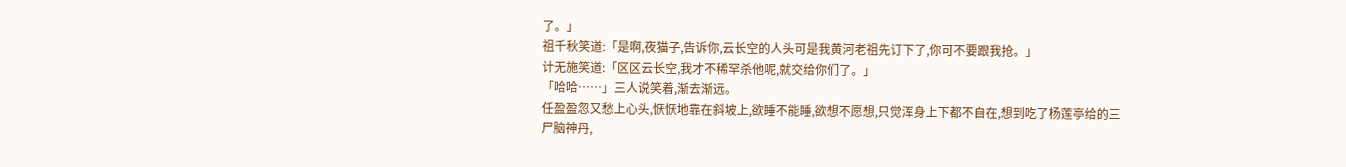了。」
祖千秋笑道:「是啊,夜猫子,告诉你,云长空的人头可是我黄河老祖先订下了,你可不要跟我抢。」
计无施笑道:「区区云长空,我才不稀罕杀他呢,就交给你们了。」
「哈哈……」三人说笑着,渐去渐远。
任盈盈忽又愁上心头,恹恹地靠在斜坡上,欲睡不能睡,欲想不愿想,只觉浑身上下都不自在,想到吃了杨莲亭给的三尸脑神丹,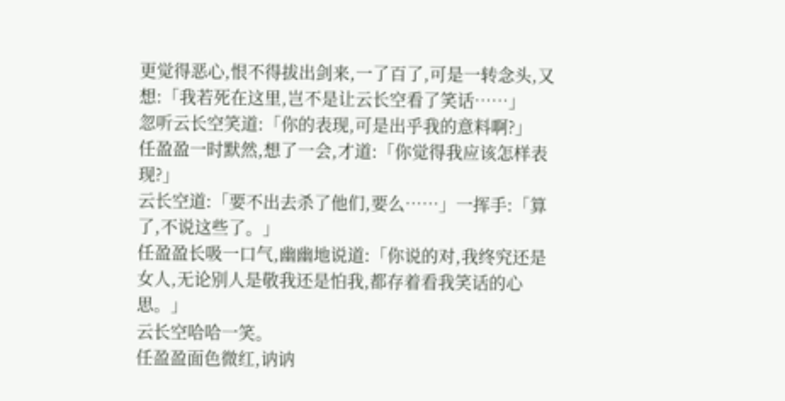更觉得恶心,恨不得拔出剑来,一了百了,可是一转念头,又想:「我若死在这里,岂不是让云长空看了笑话……」
忽听云长空笑道:「你的表现,可是出乎我的意料啊?」
任盈盈一时默然,想了一会,才道:「你觉得我应该怎样表现?」
云长空道:「要不出去杀了他们,要么……」一挥手:「算了,不说这些了。」
任盈盈长吸一口气,幽幽地说道:「你说的对,我终究还是女人,无论别人是敬我还是怕我,都存着看我笑话的心思。」
云长空哈哈一笑。
任盈盈面色微红,讷讷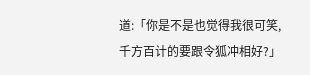道:「你是不是也觉得我很可笑,千方百计的要跟令狐冲相好?」